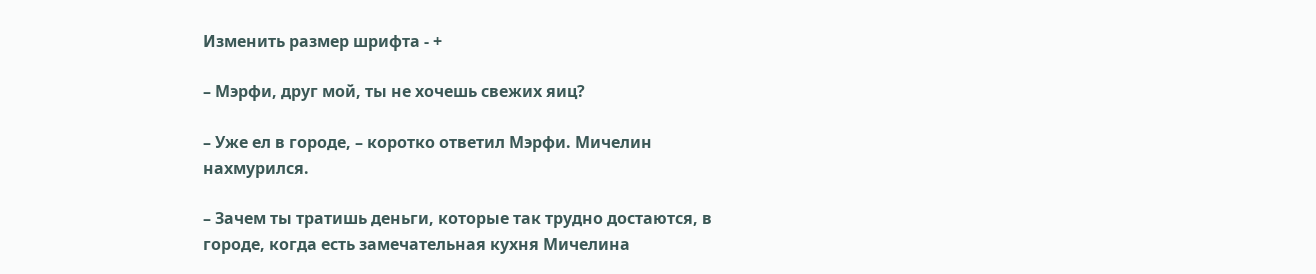Изменить размер шрифта - +

– Мэрфи, друг мой, ты не хочешь свежих яиц?

– Уже ел в городе, – коротко ответил Мэрфи. Мичелин нахмурился.

– Зачем ты тратишь деньги, которые так трудно достаются, в городе, когда есть замечательная кухня Мичелина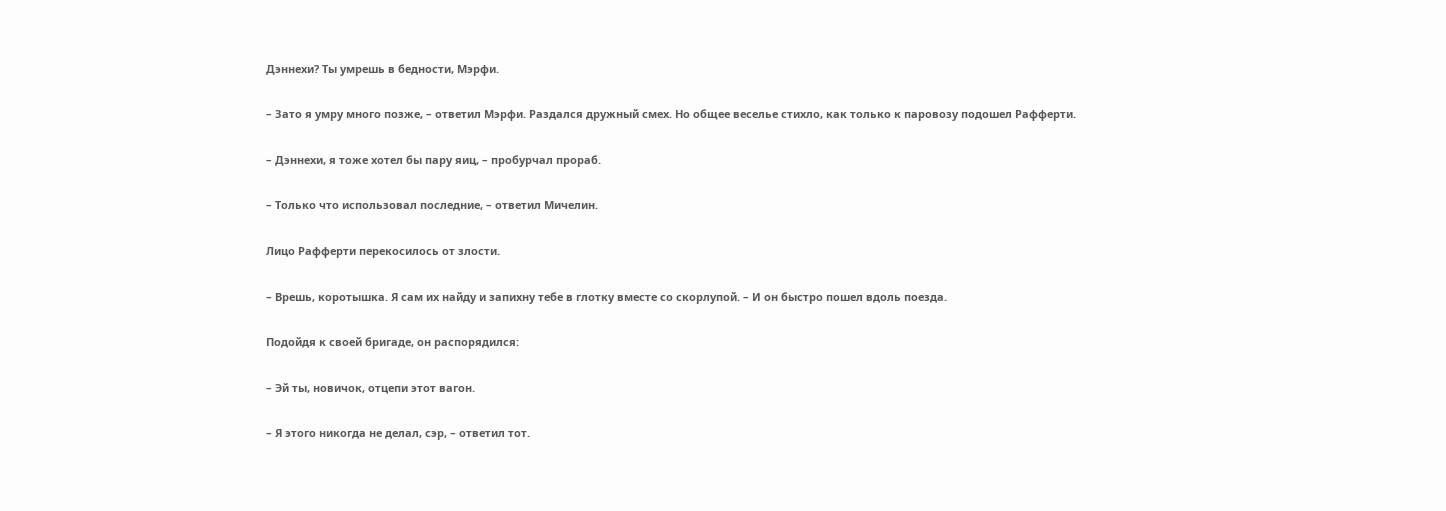Дэннехи? Ты умрешь в бедности, Мэрфи.

– Зато я умру много позже, – ответил Мэрфи. Раздался дружный смех. Но общее веселье стихло, как только к паровозу подошел Рафферти.

– Дэннехи, я тоже хотел бы пару яиц, – пробурчал прораб.

– Только что использовал последние, – ответил Мичелин.

Лицо Рафферти перекосилось от злости.

– Врешь, коротышка. Я сам их найду и запихну тебе в глотку вместе со скорлупой. – И он быстро пошел вдоль поезда.

Подойдя к своей бригаде, он распорядился:

– Эй ты, новичок, отцепи этот вагон.

– Я этого никогда не делал, сэр, – ответил тот.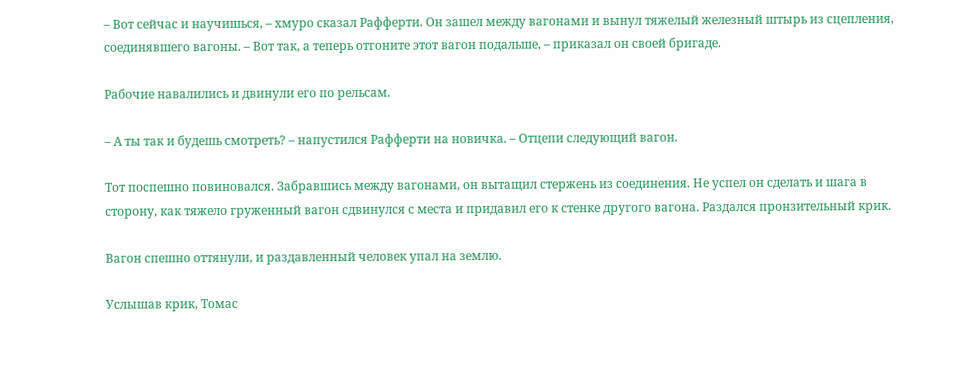– Вот сейчас и научишься, – хмуро сказал Рафферти. Он зашел между вагонами и вынул тяжелый железный штырь из сцепления, соединявшего вагоны. – Вот так, а теперь отгоните этот вагон подальше, – приказал он своей бригаде.

Рабочие навалились и двинули его по рельсам.

– А ты так и будешь смотреть? – напустился Рафферти на новичка. – Отцепи следующий вагон.

Тот поспешно повиновался. Забравшись между вагонами, он вытащил стержень из соединения. Не успел он сделать и шага в сторону, как тяжело груженный вагон сдвинулся с места и придавил его к стенке другого вагона. Раздался пронзительный крик.

Вагон спешно оттянули, и раздавленный человек упал на землю.

Услышав крик, Томас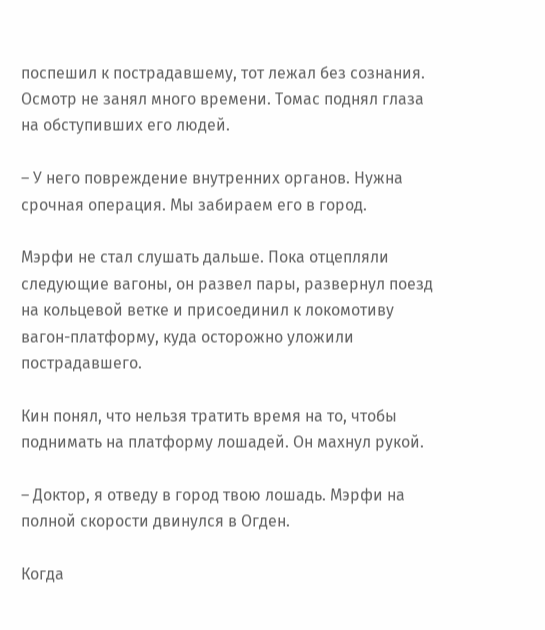поспешил к пострадавшему, тот лежал без сознания. Осмотр не занял много времени. Томас поднял глаза на обступивших его людей.

– У него повреждение внутренних органов. Нужна срочная операция. Мы забираем его в город.

Мэрфи не стал слушать дальше. Пока отцепляли следующие вагоны, он развел пары, развернул поезд на кольцевой ветке и присоединил к локомотиву вагон-платформу, куда осторожно уложили пострадавшего.

Кин понял, что нельзя тратить время на то, чтобы поднимать на платформу лошадей. Он махнул рукой.

– Доктор, я отведу в город твою лошадь. Мэрфи на полной скорости двинулся в Огден.

Когда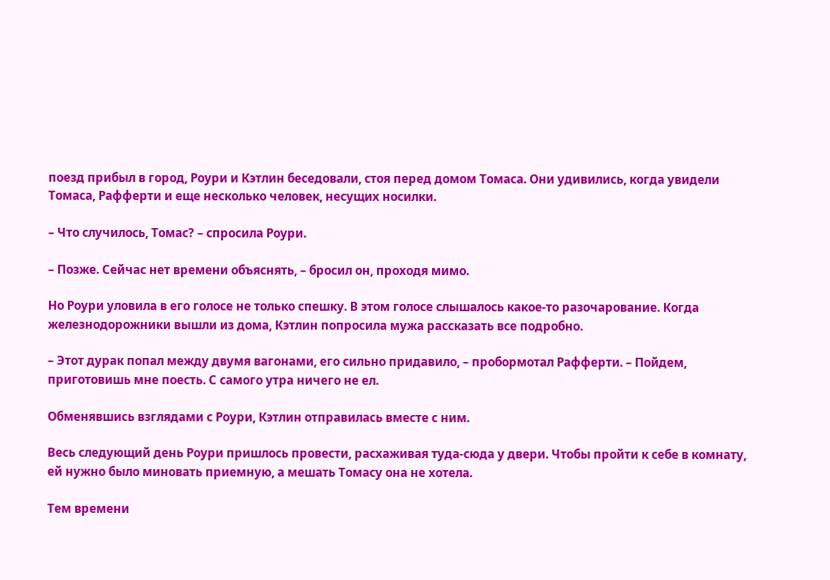поезд прибыл в город, Роури и Кэтлин беседовали, стоя перед домом Томаса. Они удивились, когда увидели Томаса, Рафферти и еще несколько человек, несущих носилки.

– Что случилось, Томас? – спросила Роури.

– Позже. Сейчас нет времени объяснять, – бросил он, проходя мимо.

Но Роури уловила в его голосе не только спешку. В этом голосе слышалось какое-то разочарование. Когда железнодорожники вышли из дома, Кэтлин попросила мужа рассказать все подробно.

– Этот дурак попал между двумя вагонами, его сильно придавило, – пробормотал Рафферти. – Пойдем, приготовишь мне поесть. С самого утра ничего не ел.

Обменявшись взглядами с Роури, Кэтлин отправилась вместе с ним.

Весь следующий день Роури пришлось провести, расхаживая туда-сюда у двери. Чтобы пройти к себе в комнату, ей нужно было миновать приемную, а мешать Томасу она не хотела.

Тем времени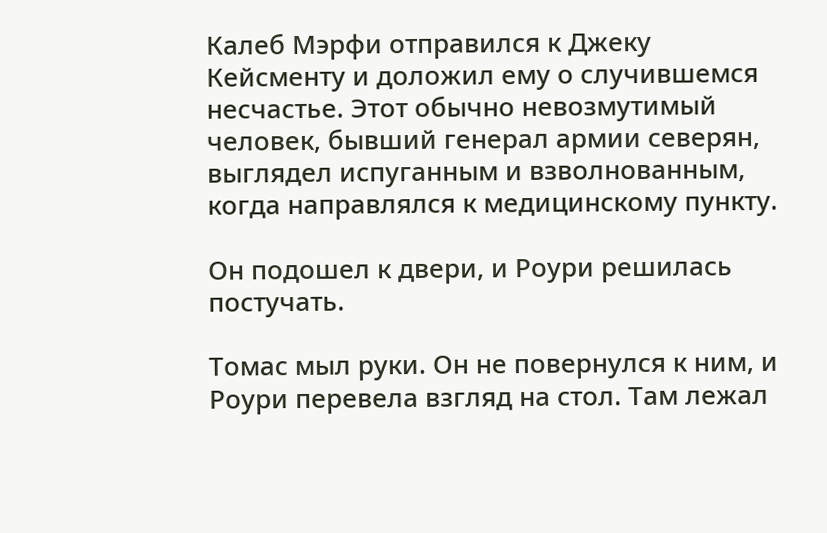Калеб Мэрфи отправился к Джеку Кейсменту и доложил ему о случившемся несчастье. Этот обычно невозмутимый человек, бывший генерал армии северян, выглядел испуганным и взволнованным, когда направлялся к медицинскому пункту.

Он подошел к двери, и Роури решилась постучать.

Томас мыл руки. Он не повернулся к ним, и Роури перевела взгляд на стол. Там лежал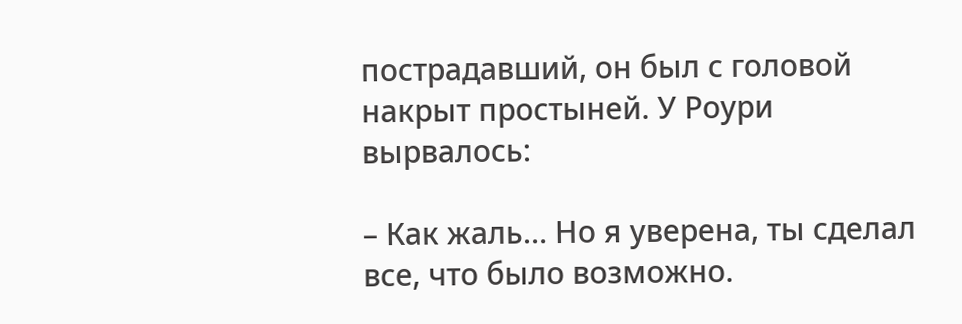пострадавший, он был с головой накрыт простыней. У Роури вырвалось:

– Как жаль… Но я уверена, ты сделал все, что было возможно.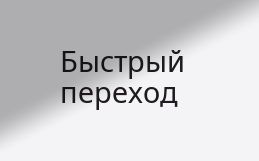Быстрый переход